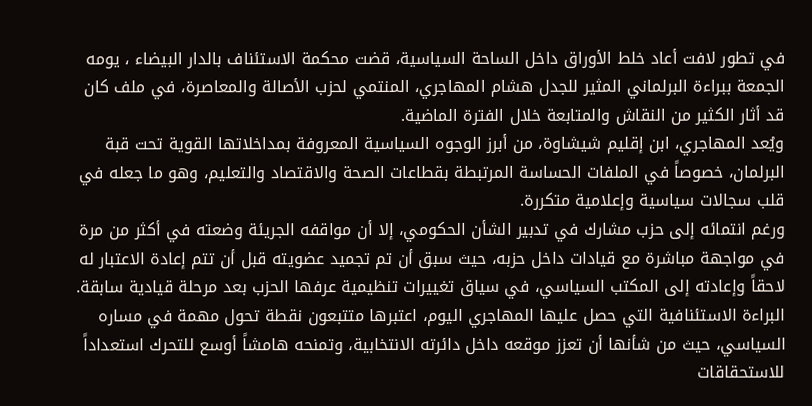في تطور لافت أعاد خلط الأوراق داخل الساحة السياسية، قضت محكمة الاستئناف بالدار البيضاء ، يومه الجمعة ببراءة البرلماني المثير للجدل هشام المهاجري، المنتمي لحزب الأصالة والمعاصرة، في ملف كان قد أثار الكثير من النقاش والمتابعة خلال الفترة الماضية.
ويُعد المهاجري، ابن إقليم شيشاوة، من أبرز الوجوه السياسية المعروفة بمداخلاتها القوية تحت قبة البرلمان، خصوصاً في الملفات الحساسة المرتبطة بقطاعات الصحة والاقتصاد والتعليم، وهو ما جعله في قلب سجالات سياسية وإعلامية متكررة.
ورغم انتمائه إلى حزب مشارك في تدبير الشأن الحكومي، إلا أن مواقفه الجريئة وضعته في أكثر من مرة في مواجهة مباشرة مع قيادات داخل حزبه، حيث سبق أن تم تجميد عضويته قبل أن تتم إعادة الاعتبار له لاحقاً وإعادته إلى المكتب السياسي، في سياق تغييرات تنظيمية عرفها الحزب بعد مرحلة قيادية سابقة.
البراءة الاستئنافية التي حصل عليها المهاجري اليوم، اعتبرها متتبعون نقطة تحول مهمة في مساره السياسي، حيث من شأنها أن تعزز موقعه داخل دائرته الانتخابية، وتمنحه هامشاً أوسع للتحرك استعداداً للاستحقاقات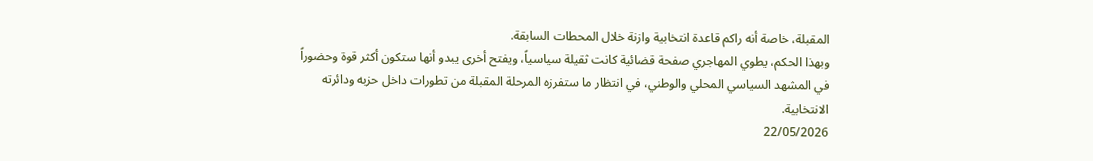المقبلة، خاصة أنه راكم قاعدة انتخابية وازنة خلال المحطات السابقة.
وبهذا الحكم، يطوي المهاجري صفحة قضائية كانت ثقيلة سياسياً، ويفتح أخرى يبدو أنها ستكون أكثر قوة وحضوراً في المشهد السياسي المحلي والوطني، في انتظار ما ستفرزه المرحلة المقبلة من تطورات داخل حزبه ودائرته الانتخابية.
22/05/2026